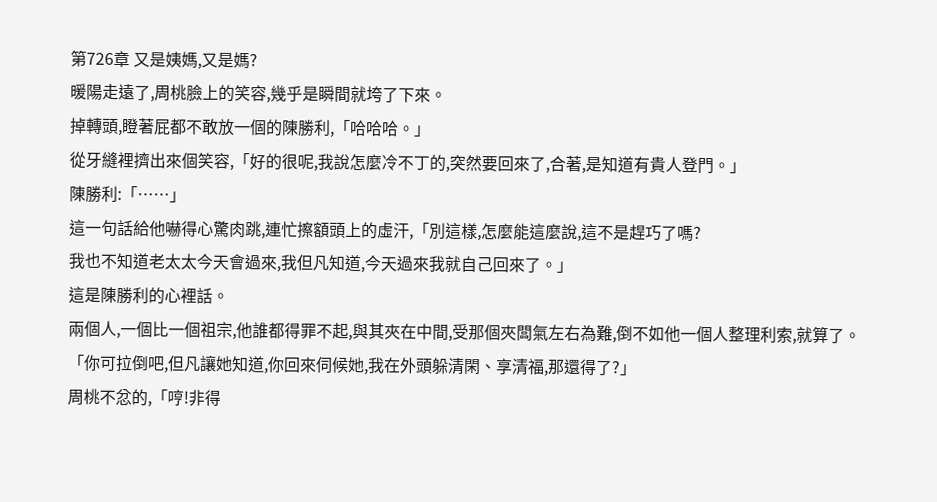第726章 又是姨媽,又是媽?
暖陽走遠了,周桃臉上的笑容,幾乎是瞬間就垮了下來。
掉轉頭,瞪著屁都不敢放一個的陳勝利,「哈哈哈。」
從牙縫裡擠出來個笑容,「好的很呢,我說怎麼冷不丁的,突然要回來了,合著,是知道有貴人登門。」
陳勝利:「……」
這一句話給他嚇得心驚肉跳,連忙擦額頭上的虛汗,「別這樣,怎麼能這麼說,這不是趕巧了嗎?
我也不知道老太太今天會過來,我但凡知道,今天過來我就自己回來了。」
這是陳勝利的心裡話。
兩個人,一個比一個祖宗,他誰都得罪不起,與其夾在中間,受那個夾闆氣左右為難,倒不如他一個人整理利索,就算了。
「你可拉倒吧,但凡讓她知道,你回來伺候她,我在外頭躲清閑、享清福,那還得了?」
周桃不忿的,「哼!非得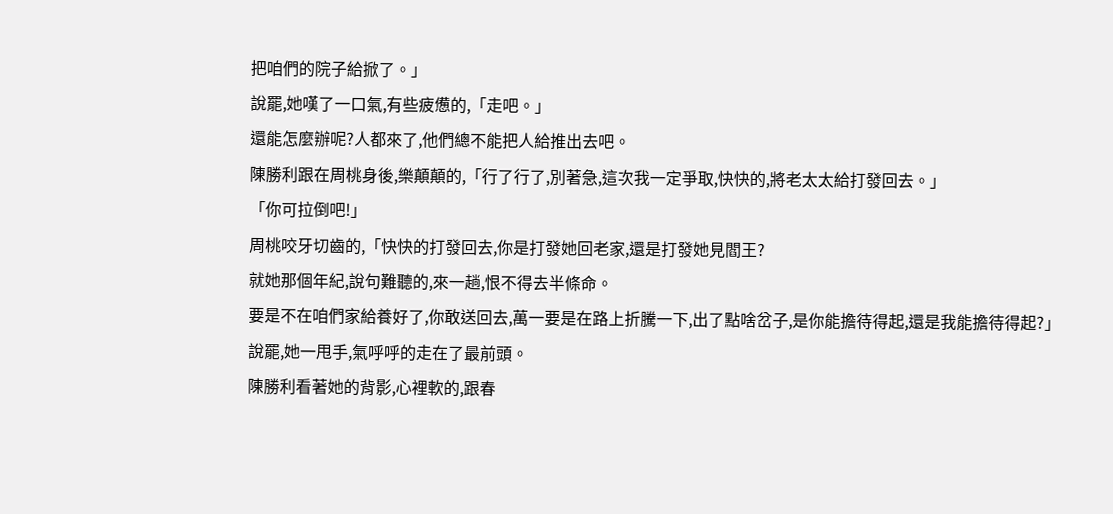把咱們的院子給掀了。」
說罷,她嘆了一口氣,有些疲憊的,「走吧。」
還能怎麼辦呢?人都來了,他們總不能把人給推出去吧。
陳勝利跟在周桃身後,樂顛顛的,「行了行了,別著急,這次我一定爭取,快快的,將老太太給打發回去。」
「你可拉倒吧!」
周桃咬牙切齒的,「快快的打發回去,你是打發她回老家,還是打發她見閻王?
就她那個年紀,說句難聽的,來一趟,恨不得去半條命。
要是不在咱們家給養好了,你敢送回去,萬一要是在路上折騰一下,出了點啥岔子,是你能擔待得起,還是我能擔待得起?」
說罷,她一甩手,氣呼呼的走在了最前頭。
陳勝利看著她的背影,心裡軟的,跟春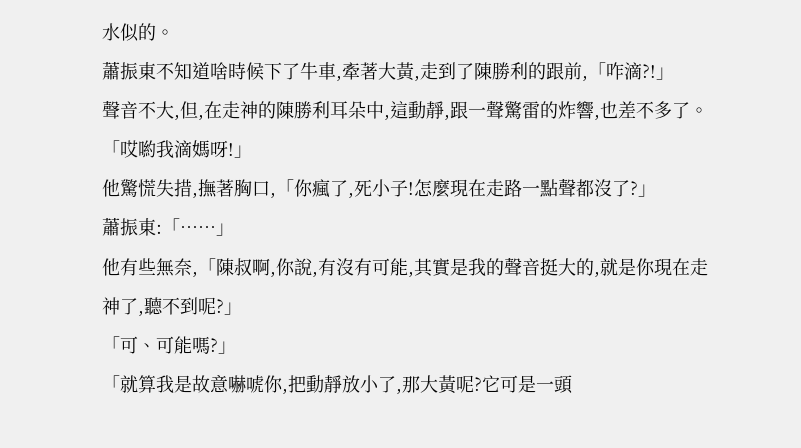水似的。
蕭振東不知道啥時候下了牛車,牽著大黃,走到了陳勝利的跟前,「咋滴?!」
聲音不大,但,在走神的陳勝利耳朵中,這動靜,跟一聲驚雷的炸響,也差不多了。
「哎喲我滴媽呀!」
他驚慌失措,撫著胸口,「你瘋了,死小子!怎麼現在走路一點聲都沒了?」
蕭振東:「……」
他有些無奈,「陳叔啊,你說,有沒有可能,其實是我的聲音挺大的,就是你現在走神了,聽不到呢?」
「可、可能嗎?」
「就算我是故意嚇唬你,把動靜放小了,那大黃呢?它可是一頭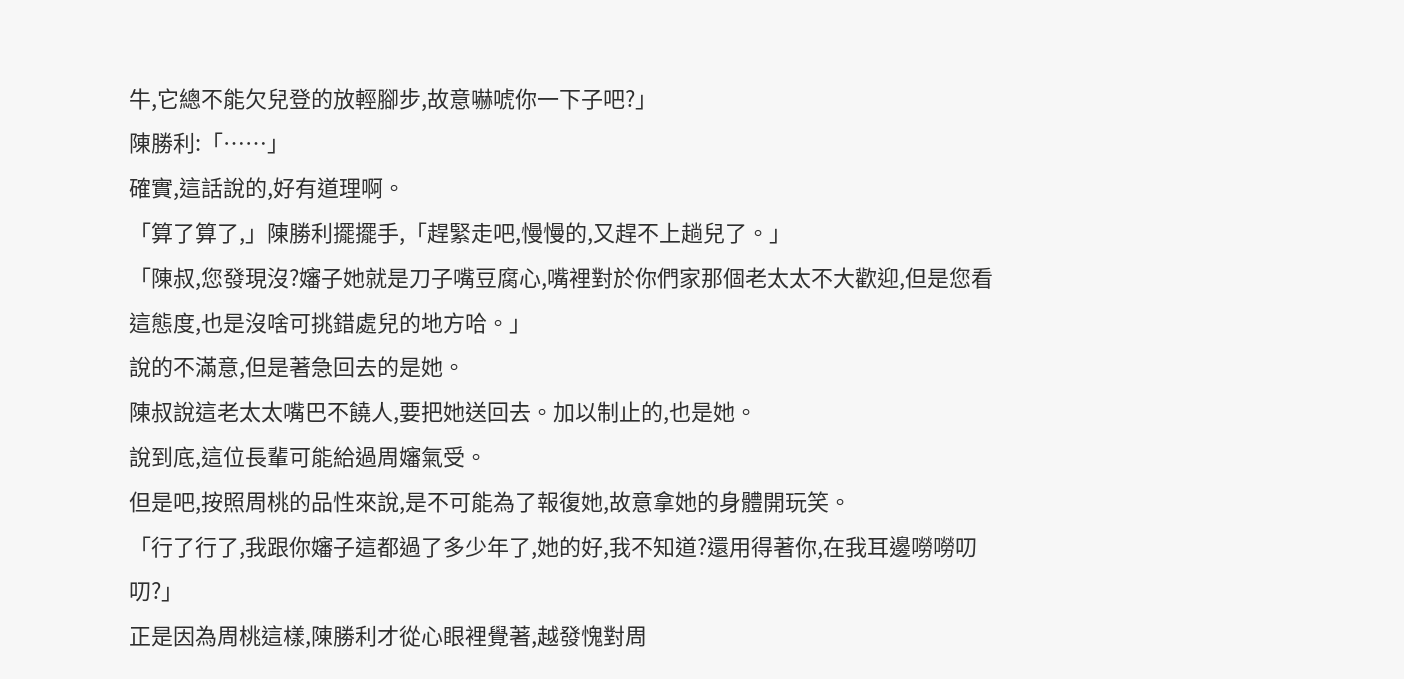牛,它總不能欠兒登的放輕腳步,故意嚇唬你一下子吧?」
陳勝利:「……」
確實,這話說的,好有道理啊。
「算了算了,」陳勝利擺擺手,「趕緊走吧,慢慢的,又趕不上趟兒了。」
「陳叔,您發現沒?嬸子她就是刀子嘴豆腐心,嘴裡對於你們家那個老太太不大歡迎,但是您看這態度,也是沒啥可挑錯處兒的地方哈。」
說的不滿意,但是著急回去的是她。
陳叔說這老太太嘴巴不饒人,要把她送回去。加以制止的,也是她。
說到底,這位長輩可能給過周嬸氣受。
但是吧,按照周桃的品性來說,是不可能為了報復她,故意拿她的身體開玩笑。
「行了行了,我跟你嬸子這都過了多少年了,她的好,我不知道?還用得著你,在我耳邊嘮嘮叨叨?」
正是因為周桃這樣,陳勝利才從心眼裡覺著,越發愧對周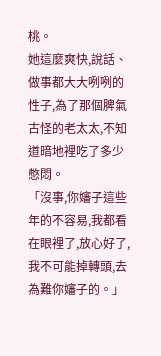桃。
她這麼爽快,說話、做事都大大咧咧的性子,為了那個脾氣古怪的老太太,不知道暗地裡吃了多少憋悶。
「沒事,你嬸子這些年的不容易,我都看在眼裡了,放心好了,我不可能掉轉頭,去為難你嬸子的。」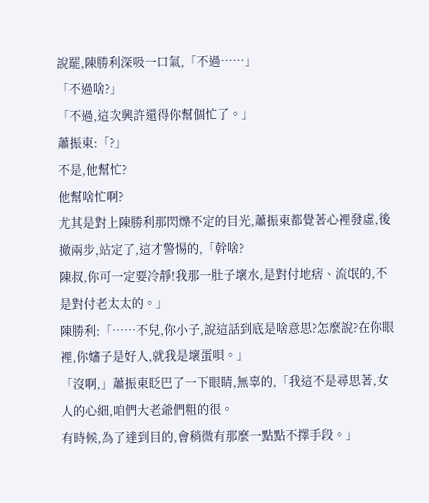說罷,陳勝利深吸一口氣,「不過……」
「不過啥?」
「不過,這次興許還得你幫個忙了。」
蕭振東:「?」
不是,他幫忙?
他幫啥忙啊?
尤其是對上陳勝利那閃爍不定的目光,蕭振東都覺著心裡發虛,後撤兩步,站定了,這才警惕的,「幹啥?
陳叔,你可一定要冷靜!我那一肚子壞水,是對付地痞、流氓的,不是對付老太太的。」
陳勝利:「……不兒,你小子,說這話到底是啥意思?怎麼說?在你眼裡,你嬸子是好人,就我是壞蛋唄。」
「沒啊,」蕭振東眨巴了一下眼睛,無辜的,「我這不是尋思著,女人的心細,咱們大老爺們粗的很。
有時候,為了達到目的,會稍微有那麼一點點不擇手段。」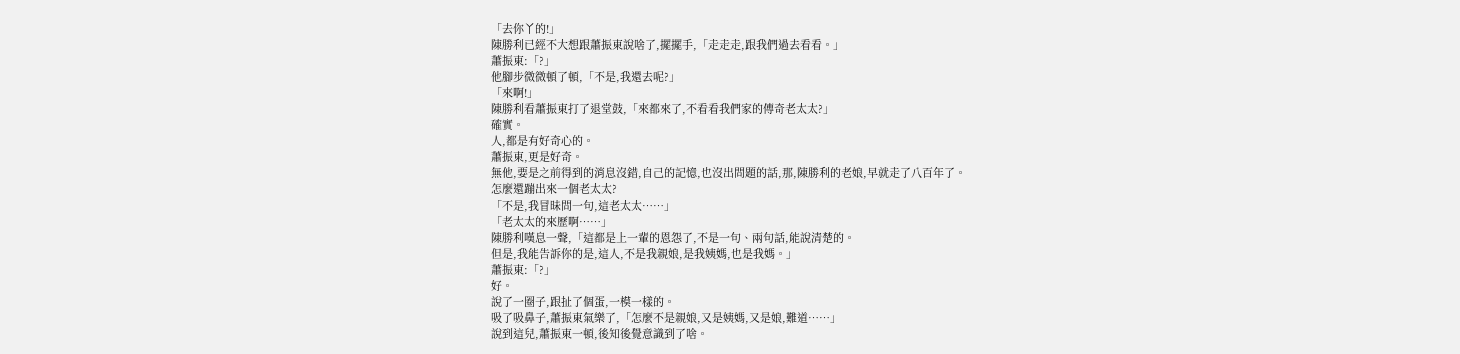「去你丫的!」
陳勝利已經不大想跟蕭振東說啥了,擺擺手,「走走走,跟我們過去看看。」
蕭振東:「?」
他腳步微微頓了頓,「不是,我還去呢?」
「來啊!」
陳勝利看蕭振東打了退堂鼓,「來都來了,不看看我們家的傳奇老太太?」
確實。
人,都是有好奇心的。
蕭振東,更是好奇。
無他,要是之前得到的消息沒錯,自己的記憶,也沒出問題的話,那,陳勝利的老娘,早就走了八百年了。
怎麼還蹦出來一個老太太?
「不是,我冒昧問一句,這老太太……」
「老太太的來歷啊……」
陳勝利嘆息一聲,「這都是上一輩的恩怨了,不是一句、兩句話,能說清楚的。
但是,我能告訴你的是,這人,不是我親娘,是我姨媽,也是我媽。」
蕭振東:「?」
好。
說了一圈子,跟扯了個蛋,一模一樣的。
吸了吸鼻子,蕭振東氣樂了,「怎麼不是親娘,又是姨媽,又是娘,難道……」
說到這兒,蕭振東一頓,後知後覺意識到了啥。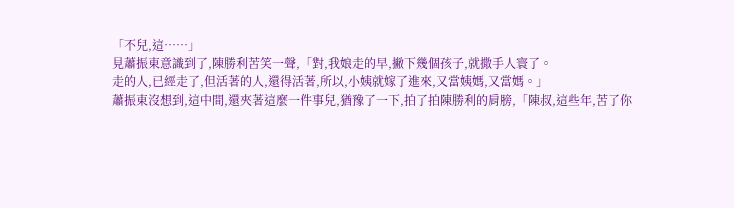「不兒,這……」
見蕭振東意識到了,陳勝利苦笑一聲,「對,我娘走的早,撇下幾個孩子,就撒手人寰了。
走的人,已經走了,但活著的人,還得活著,所以,小姨就嫁了進來,又當姨媽,又當媽。」
蕭振東沒想到,這中間,還夾著這麼一件事兒,猶豫了一下,拍了拍陳勝利的肩膀,「陳叔,這些年,苦了你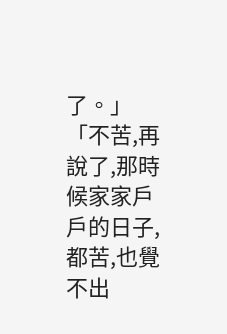了。」
「不苦,再說了,那時候家家戶戶的日子,都苦,也覺不出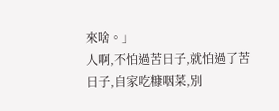來啥。」
人啊,不怕過苦日子,就怕過了苦日子,自家吃糠咽菜,別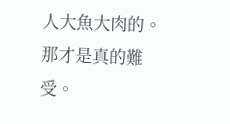人大魚大肉的。
那才是真的難受。